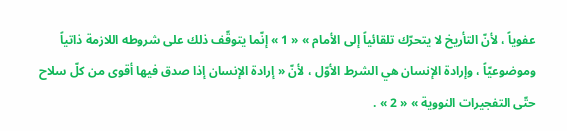عفوياً ، لأنّ التأريخ لا يتحرّك تلقائياً إلى الأمام » « 1 » إنّما يتوقّف ذلك على شروطه اللازمة ذاتياً وموضوعيّاً ، وإرادة الإنسان هي الشرط الأوّل ، لأنّ « إرادة الإنسان إذا صدق فيها أقوى من كلّ سلاح حتّى التفجيرات النووية » « 2 » .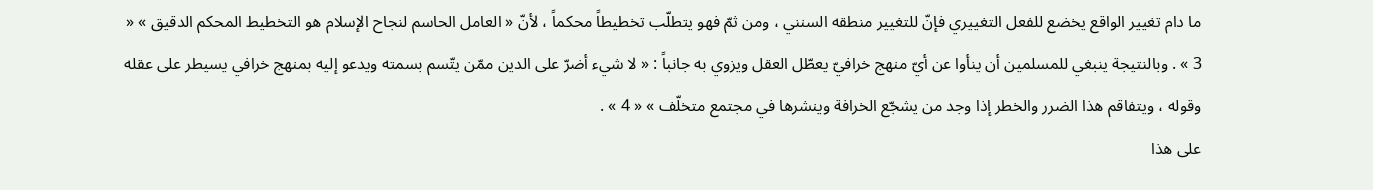ما دام تغيير الواقع يخضع للفعل التغييري فإنّ للتغيير منطقه السنني ، ومن ثمّ فهو يتطلّب تخطيطاً محكماً ، لأنّ « العامل الحاسم لنجاح الإسلام هو التخطيط المحكم الدقيق » « 3 » . وبالنتيجة ينبغي للمسلمين أن ينأوا عن أيّ منهج خرافيّ يعطّل العقل ويزوي به جانباً : « لا شيء أضرّ على الدين ممّن يتّسم بسمته ويدعو إليه بمنهج خرافي يسيطر على عقله وقوله ، ويتفاقم هذا الضرر والخطر إذا وجد من يشجّع الخرافة وينشرها في مجتمع متخلّف » « 4 » .
على هذا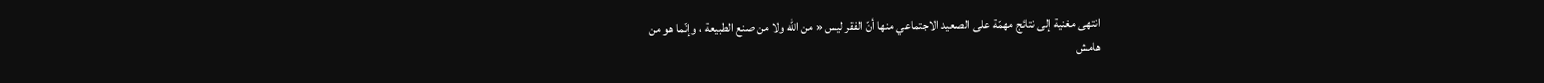انتهى مغنية إلى نتائج مهمّة على الصعيد الاجتماعي منها أنّ الفقر ليس « من الله ولا من صنع الطبيعة ، وإنّما هو من
هامش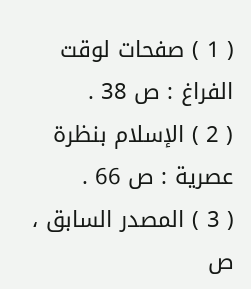( 1 ) صفحات لوقت الفراغ : ص 38 .
( 2 ) الإسلام بنظرة عصرية : ص 66 .
( 3 ) المصدر السابق ، ص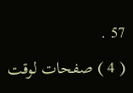57 .
( 4 ) صفحات لوقت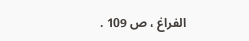الفراغ ، ص 109 .